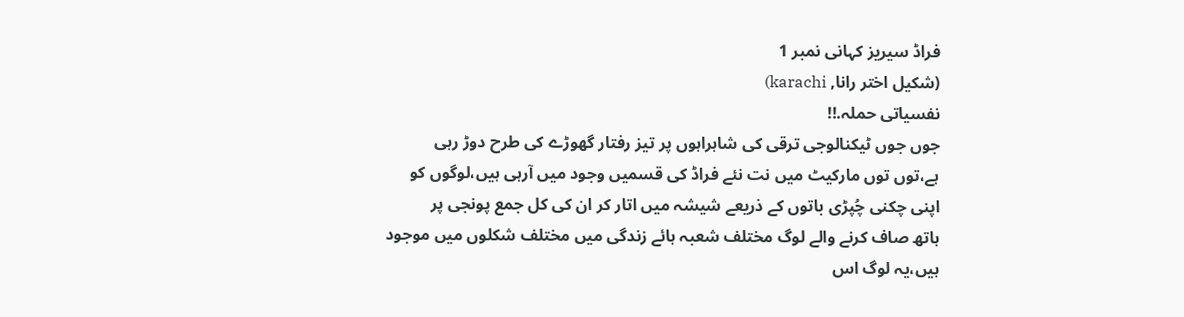فراڈ سیریز کہانی نمبر 1
(شکیل اختر رانا, karachi)
نفسیاتی حملہ.!!
جوں جوں ٹیکنالوجی ترقی کی شاہراہوں پر تیز رفتار گھوڑے کی طرح دوڑ رہی
ہے،توں توں مارکیٹ میں نت نئے فراڈ کی قسمیں وجود میں آرہی ہیں،لوگوں کو
اپنی چکنی چُپڑی باتوں کے ذریعے شیشہ میں اتار کر ان کی کل جمع پونجی پر
ہاتھ صاف کرنے والے لوگ مختلف شعبہ ہائے زندگی میں مختلف شکلوں میں موجود
ہیں،یہ لوگ اس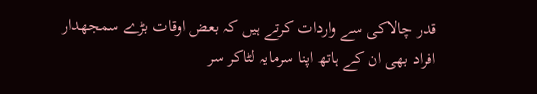قدر چالاکی سے واردات کرتے ہیں کہ بعض اوقات بڑے سمجھدار
افراد بھی ان کے ہاتھ اپنا سرمایہ لٹاکر سر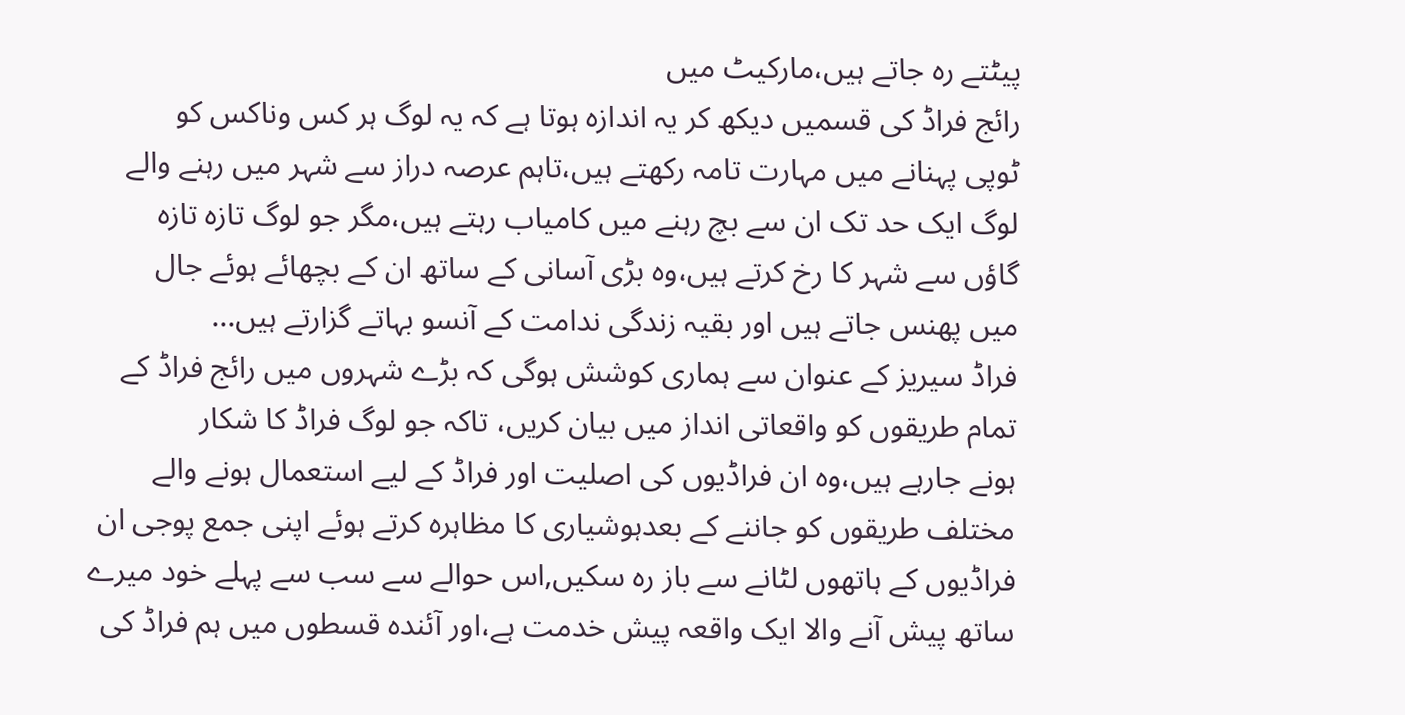پیٹتے رہ جاتے ہیں،مارکیٹ میں
رائج فراڈ کی قسمیں دیکھ کر یہ اندازہ ہوتا ہے کہ یہ لوگ ہر کس وناکس کو
ٹوپی پہنانے میں مہارت تامہ رکھتے ہیں،تاہم عرصہ دراز سے شہر میں رہنے والے
لوگ ایک حد تک ان سے بچ رہنے میں کامیاب رہتے ہیں،مگر جو لوگ تازہ تازہ
گاؤں سے شہر کا رخ کرتے ہیں،وہ بڑی آسانی کے ساتھ ان کے بچھائے ہوئے جال
میں پھنس جاتے ہیں اور بقیہ زندگی ندامت کے آنسو بہاتے گزارتے ہیں...
فراڈ سیریز کے عنوان سے ہماری کوشش ہوگی کہ بڑے شہروں میں رائج فراڈ کے
تمام طریقوں کو واقعاتی انداز میں بیان کریں، تاکہ جو لوگ فراڈ کا شکار
ہونے جارہے ہیں،وہ ان فراڈیوں کی اصلیت اور فراڈ کے لیے استعمال ہونے والے
مختلف طریقوں کو جاننے کے بعدہوشیاری کا مظاہرہ کرتے ہوئے اپنی جمع پوجی ان
فراڈیوں کے ہاتھوں لٹانے سے باز رہ سکیں,اس حوالے سے سب سے پہلے خود میرے
ساتھ پیش آنے والا ایک واقعہ پیش خدمت ہے،اور آئندہ قسطوں میں ہم فراڈ کی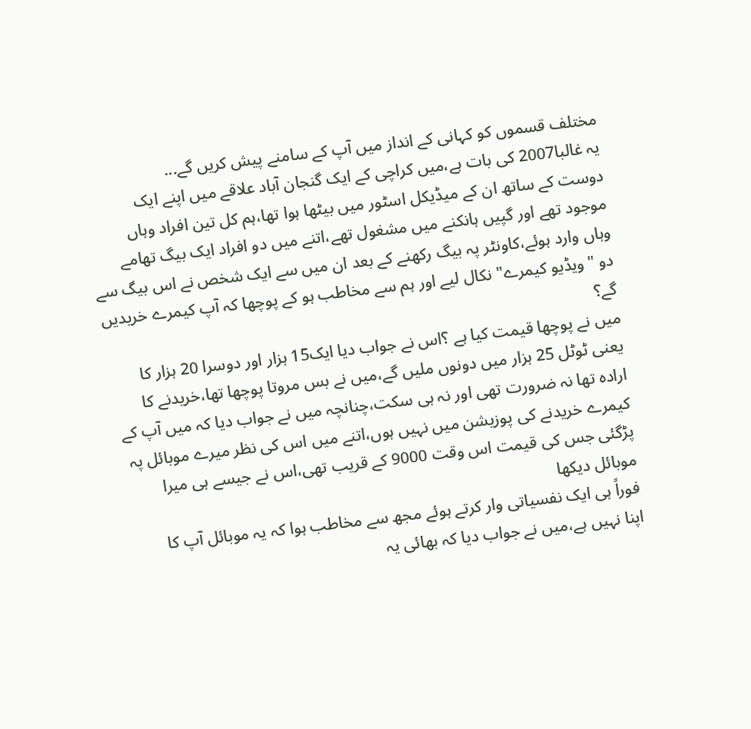مختلف قسموں کو کہانی کے انداز میں آپ کے سامنے پیش کریں گے...
یہ غالبا2007 کی بات ہے،میں کراچی کے ایک گنجان آباد علاقے میں اپنے ایک
دوست کے ساتھ ان کے میڈیکل اسٹور میں بیٹھا ہوا تها،ہم کل تین افراد وہاں
موجود تھے اور گپیں ہانکنے میں مشغول تھے،اتنے میں دو افراد ایک بیگ تهامے
وہاں وارد ہوئے،کاونٹر پہ بیگ رکھنے کے بعد ان میں سے ایک شخص نے اس بیگ سے
دو "ویڈیو کیمرے" نکال لیے اور ہم سے مخاطب ہو کے پوچها کہ آپ کیمرے خریدیں
گے؟
میں نے پوچھا قیمت کیا ہے ؟اس نے جواب دیا ایک15 ہزار اور دوسرا 20 ہزار کا
یعنی ٹوٹل 25 ہزار میں دونوں ملیں گے،میں نے بس مروتا پوچھا تھا،خریدنے کا
ارادہ تها نہ ضرورت تھی اور نہ ہی سکت،چنانچہ میں نے جواب دیا کہ میں آپ کے
کیمرے خریدنے کی پوزیشن میں نہیں ہوں،اتنے میں اس کی نظر میرے موبائل پہ
پڑگئی جس کی قیمت اس وقت 9000 کے قریب تهی،اس نے جیسے ہی میرا موبائل دیکھا
فوراً ہی ایک نفسیاتی وار کرتے ہوئے مجھ سے مخاطب ہوا کہ یہ موبائل آپ کا
اپنا نہیں ہے،میں نے جواب دیا کہ بهائی یہ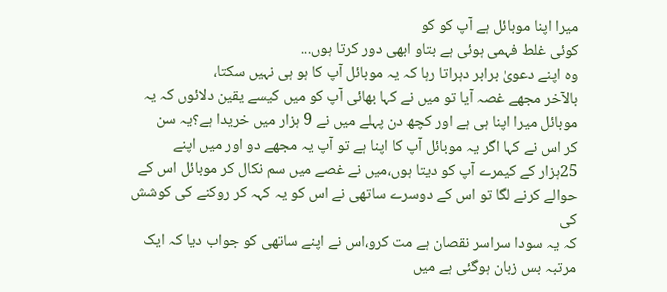میرا اپنا موبائل ہے آپ کو کو
کوئی غلط فہمی ہوئی ہے بتاو ابھی دور کرتا ہوں...
وہ اپنے دعویٰ برابر دہراتا رہا کہ یہ موبائل آپ کا ہو ہی نہیں سکتا،
بالآخر مجهے غصہ آیا تو میں نے کہا بهائی آپ کو میں کیسے یقین دلائوں کہ یہ
موبائل میرا اپنا ہی ہے اور کچھ دن پہلے میں نے 9 ہزار میں خریدا ہے؟یہ سن
کر اس نے کہا اگر یہ موبائل آپ کا اپنا ہے تو آپ یہ مجهے دو اور میں اپنے
25ہزار کے کیمرے آپ کو دیتا ہوں،میں نے غصے میں سم نکال کر موبائل اس کے
حوالے کرنے لگا تو اس کے دوسرے ساتھی نے اس کو یہ کہہ کر روکنے کی کوشش کی
کہ یہ سودا سراسر نقصان ہے مت کرو،اس نے اپنے ساتھی کو جواب دیا کہ ایک
مرتبہ بس زبان ہوگئی ہے میں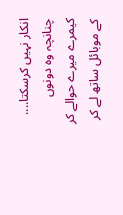انکار نہیں کرسکتا....
چنانچہ وہ دونوں کیمرے میرے حوالے کر کے موبائل ساتھ لے کر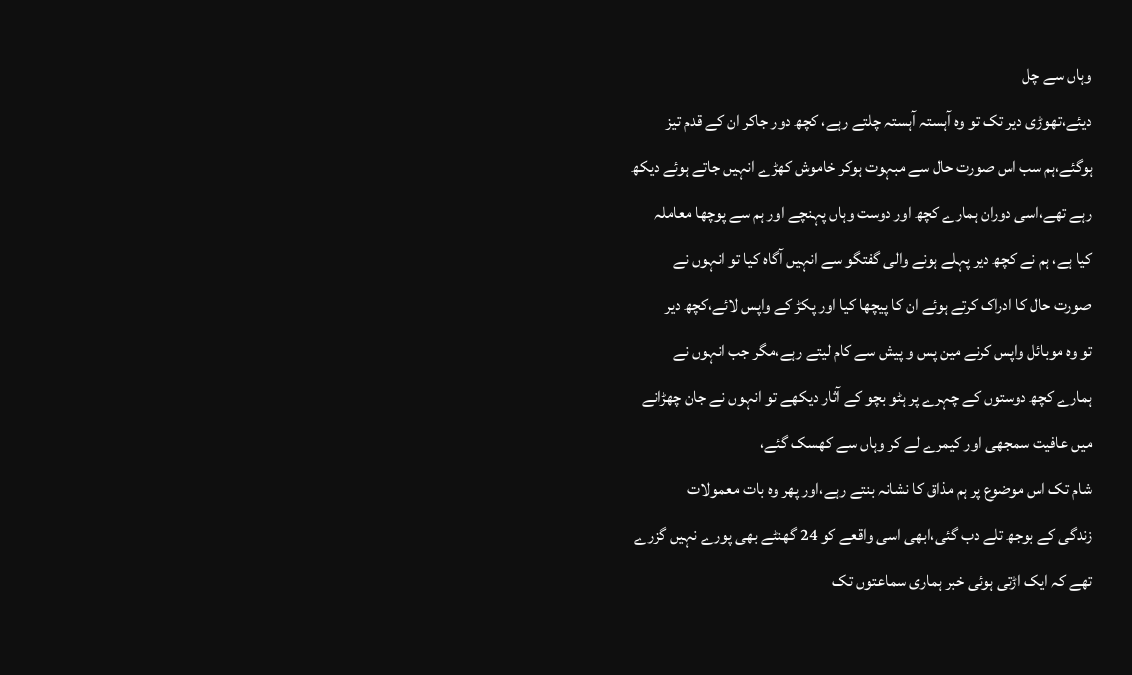وہاں سے چل
دیئے،تھوڑی دیر تک تو وہ آہستہ آہستہ چلتے رہے، کچھ دور جاکر ان کے قدم تیز
ہوگئے،ہم سب اس صورت حال سے مبہوت ہوکر خاموش کھڑے انہیں جاتے ہوئے دیکھ
رہے تھے،اسی دوران ہمارے کچھ اور دوست وہاں پہنچے اور ہم سے پوچھا معاملہ
کیا ہے، ہم نے کچھ دیر پہلے ہونے والی گفتگو سے انہیں آگاہ کیا تو انہوں نے
صورت حال کا ادراک کرتے ہوئے ان کا پیچھا کیا اور پکڑ کے واپس لائے،کچھ دیر
تو وہ موبائل واپس کرنے مین پس و پیش سے کام لیتے رہے،مگر جب انہوں نے
ہمارے کچھ دوستوں کے چہرے پر ہٹو بچو کے آثار دیکھے تو انہوں نے جان چھڑانے
میں عافیت سمجھی اور کیمرے لے کر وہاں سے کھسک گئے،
شام تک اس موضوع پر ہم مذاق کا نشانہ بنتے رہے،اور پھر وہ بات معمولات
زندگی کے بوجھ تلے دب گئی،ابھی اسی واقعے کو 24 گھنٹے بھی پورے نہیں گزرے
تھے کہ ایک اڑتی ہوئی خبر ہماری سماعتوں تک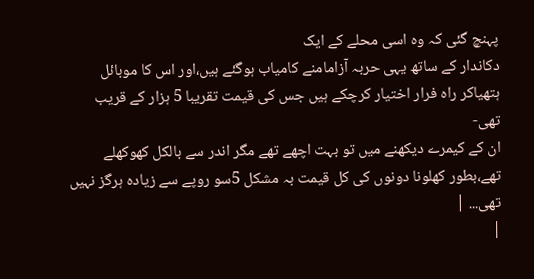پہنچ گئی کہ وہ اسی محلے کے ایک
دکاندار کے ساتھ یہی حربہ آزامامنے کامیاب ہوگئے ہیں،اور اس کا موبائل
ہتھیاکر راہ فرار اختیار کرچکے ہیں جس کی قیمت تقریبا 5 ہزار کے قریب تھی-
ان کے کیمرے دیکھنے میں تو بہت اچھے تهے مگر اندر سے بالکل کھوکھلے
تهے،بطور کھلونا دونوں کی کل قیمت بہ مشکل 5سو روپے سے زیادہ ہرگز نہیں
تھی... |
|